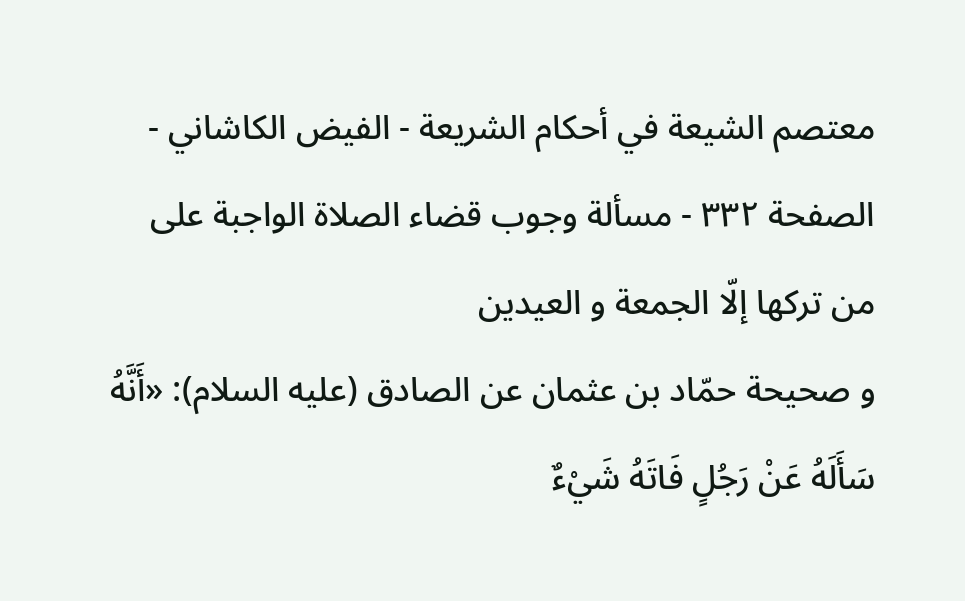معتصم الشيعة في أحكام الشريعة - الفيض الكاشاني - الصفحة ٣٣٢ - مسألة وجوب قضاء الصلاة الواجبة على من تركها إلّا الجمعة و العيدين
و صحيحة حمّاد بن عثمان عن الصادق (عليه السلام): «أَنَّهُ سَأَلَهُ عَنْ رَجُلٍ فَاتَهُ شَيْءٌ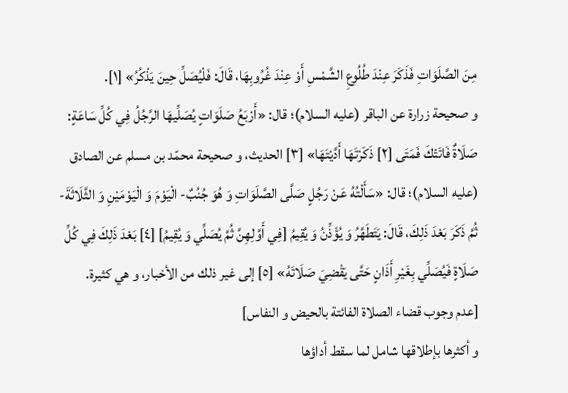مِنَ الصَّلَوَاتِ فَذَكَرَ عِنْدَ طُلُوعِ الشَّمْسِ أَوْ عِنْدَ غُرُوبِهَا، قَالَ: فَلْيُصَلِّ حِينَ يَذْكُرُ» [١].
و صحيحة زرارة عن الباقر (عليه السلام)؛ قال: «أَرْبَعُ صَلَوَاتٍ يُصَلِّيهَا الرَّجُلُ فِي كُلِّ سَاعَةٍ: صَلَاةٌ فَاتَتْكَ فَمَتَى [٢] ذَكَرْتَهَا أَدَّيْتَهَا» [٣] الحديث، و صحيحة محمّد بن مسلم عن الصادق (عليه السلام)؛ قال: «سَأَلْتُهُ عَنْ رَجُلٍ صَلَّى الصَّلَوَاتِ وَ هُوَ جُنُبٌ- الْيَوْمَ وَ الْيَوْمَيْنِ وَ الثَّلَاثَةَ- ثُمَّ ذَكَرَ بَعْدَ ذَلِكَ، قَالَ: يَتَطَهَّرُ وَ يُؤَذِّنُ وَ يُقِيمُ [فِي أَوَّلِهِنَّ ثُمَّ يُصَلِّي وَ يُقِيمُ] [٤] بَعْدَ ذَلِكَ فِي كُلِّ صَلَاةٍ فَيُصَلِّي بِغَيْرِ أَذَانٍ حَتَّى يَقْضِيَ صَلَاتَهُ» [٥] إلى غير ذلك من الأخبار، و هي كثيرة.
[عدم وجوب قضاء الصلاة الفائتة بالحيض و النفاس]
و أكثرها بإطلاقها شامل لما سقط أداؤها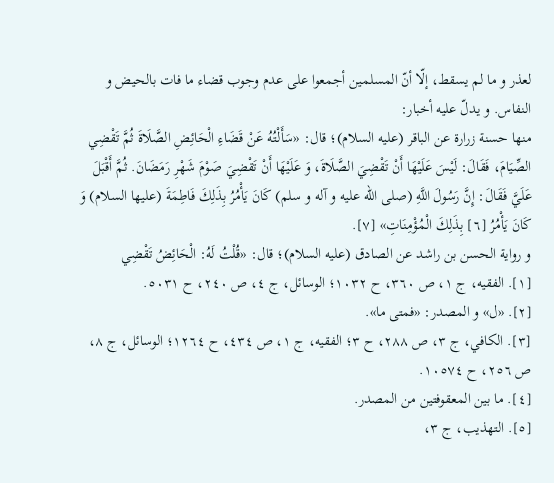لعذر و ما لم يسقط، إلّا أنّ المسلمين أجمعوا على عدم وجوب قضاء ما فات بالحيض و النفاس. و يدلّ عليه أخبار:
منها حسنة زرارة عن الباقر (عليه السلام)؛ قال: «سَأَلْتُهُ عَنْ قَضَاءِ الْحَائِضِ الصَّلَاةَ ثُمَّ تَقْضِي الصِّيَامَ، فَقَالَ: لَيْسَ عَلَيْهَا أَنْ تَقْضِيَ الصَّلَاةَ، وَ عَلَيْهَا أَنْ تَقْضِيَ صَوْمَ شَهْرِ رَمَضَانَ. ثُمَّ أَقْبَلَ عَلَيَّ فَقَالَ: إِنَّ رَسُولَ اللَّهِ (صلى الله عليه و آله و سلم) كَانَ يَأْمُرُ بِذَلِكَ فَاطِمَةَ (عليها السلام) وَ كَانَ يَأْمُرُ [٦] بِذَلِكَ الْمُؤْمِنَاتِ» [٧].
و رواية الحسن بن راشد عن الصادق (عليه السلام)؛ قال: «قُلْتُ لَهُ: الْحَائِضُ تَقْضِي
[١]. الفقيه، ج ١، ص ٣٦٠، ح ١٠٣٢؛ الوسائل، ج ٤، ص ٢٤٠، ح ٥٠٣١.
[٢]. «ل» و المصدر: «فمتى ما».
[٣]. الكافي، ج ٣، ص ٢٨٨، ح ٣؛ الفقيه، ج ١، ص ٤٣٤، ح ١٢٦٤؛ الوسائل، ج ٨، ص ٢٥٦، ح ١٠٥٧٤.
[٤]. ما بين المعقوفتين من المصدر.
[٥]. التهذيب، ج ٣،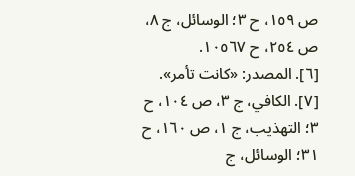ص ١٥٩، ح ٣؛ الوسائل، ج ٨، ص ٢٥٤، ح ١٠٥٦٧.
[٦]. المصدر: «كانت تأمر».
[٧]. الكافي، ج ٣، ص ١٠٤، ح ٣؛ التهذيب، ج ١، ص ١٦٠، ح ٣١؛ الوسائل، ج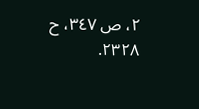٢، ص ٣٤٧، ح ٢٣٢٨.